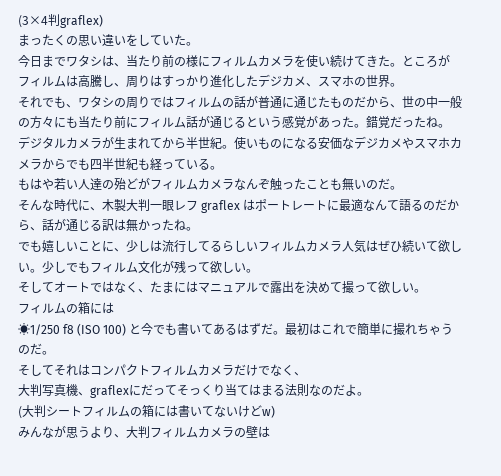(3×4判graflex)
まったくの思い違いをしていた。
今日までワタシは、当たり前の様にフィルムカメラを使い続けてきた。ところが
フィルムは高騰し、周りはすっかり進化したデジカメ、スマホの世界。
それでも、ワタシの周りではフィルムの話が普通に通じたものだから、世の中一般の方々にも当たり前にフィルム話が通じるという感覚があった。錯覚だったね。
デジタルカメラが生まれてから半世紀。使いものになる安価なデジカメやスマホカメラからでも四半世紀も経っている。
もはや若い人達の殆どがフィルムカメラなんぞ触ったことも無いのだ。
そんな時代に、木製大判一眼レフ graflex はポートレートに最適なんて語るのだから、話が通じる訳は無かったね。
でも嬉しいことに、少しは流行してるらしいフィルムカメラ人気はぜひ続いて欲しい。少しでもフィルム文化が残って欲しい。
そしてオートではなく、たまにはマニュアルで露出を決めて撮って欲しい。
フィルムの箱には
☀1/250 f8 (ISO 100) と今でも書いてあるはずだ。最初はこれで簡単に撮れちゃうのだ。
そしてそれはコンパクトフィルムカメラだけでなく、
大判写真機、graflexにだってそっくり当てはまる法則なのだよ。
(大判シートフィルムの箱には書いてないけどw)
みんなが思うより、大判フィルムカメラの壁は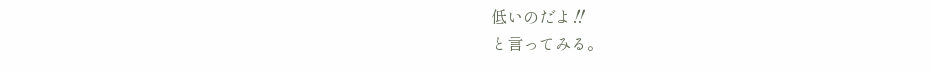低いのだよ‼
と言ってみる。